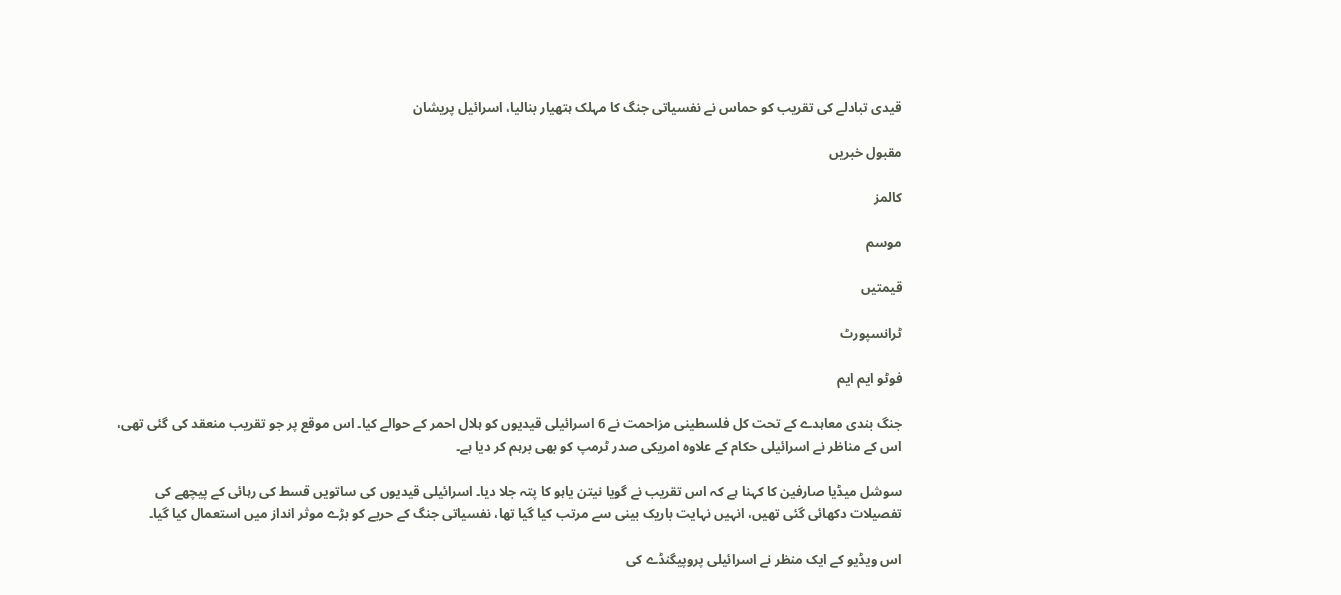قیدی تبادلے کی تقریب کو حماس نے نفسیاتی جنگ کا مہلک ہتھیار بنالیا، اسرائیل پریشان

مقبول خبریں

کالمز

موسم

قیمتیں

ٹرانسپورٹ

فوٹو ایم ایم

جنگ بندی معاہدے کے تحت کل فلسطینی مزاحمت نے 6 اسرائیلی قیدیوں کو ہلال احمر کے حوالے کیا۔ اس موقع پر جو تقریب منعقد کی گئی تھی، اس کے مناظر نے اسرائیلی حکام کے علاوہ امریکی صدر ٹرمپ کو بھی برہم کر دیا ہے۔

سوشل میڈیا صارفین کا کہنا ہے کہ اس تقریب نے گویا نیتن یاہو کا پتہ جلا دیا۔ اسرائیلی قیدیوں کی ساتویں قسط کی رہائی کے پیچھے کی تفصیلات دکھائی گئی تھیں، انہیں نہایت باریک بینی سے مرتب کیا گیا تھا، نفسیاتی جنگ کے حربے کو بڑے موثر انداز میں استعمال کیا گیا۔

اس ویڈیو کے ایک منظر نے اسرائیلی پروپیگنڈے کی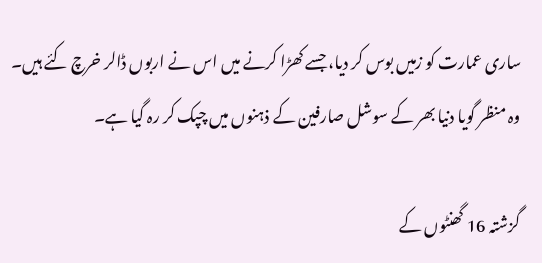ساری عمارت کو زمیں بوس کر دیا، جسے کھڑا کرنے میں اس نے اربوں ڈالر خرچ کئے ہیں۔ وہ منظر گویا دنیا بھر کے سوشل صارفین کے ذہنوں میں چپک کر رہ گیا ہے۔

گزشتہ 16 گھنٹوں کے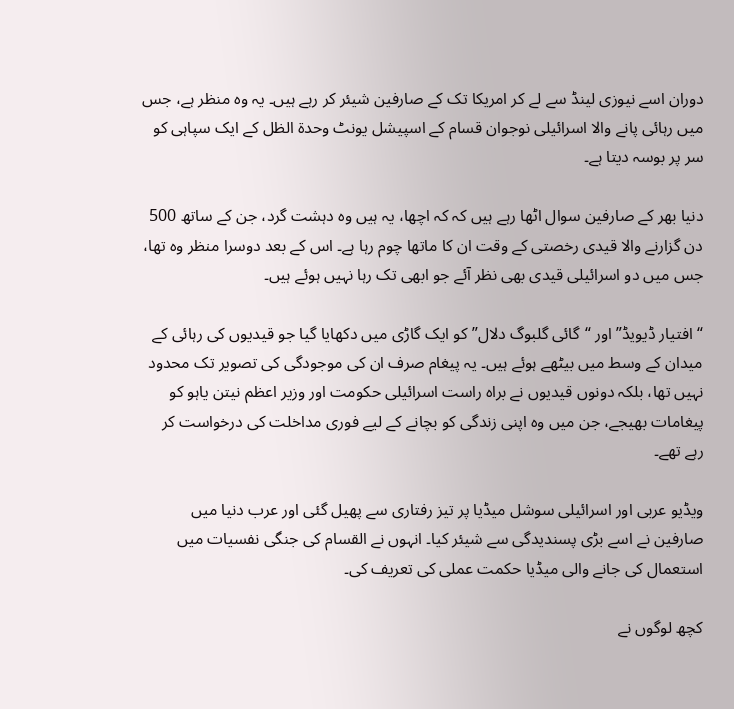دوران اسے نیوزی لینڈ سے لے کر امریکا تک کے صارفین شیئر کر رہے ہیں۔ یہ وہ منظر ہے، جس میں رہائی پانے والا اسرائیلی نوجوان قسام کے اسپیشل یونٹ وحدۃ الظل کے ایک سپاہی کو سر پر بوسہ دیتا ہے۔

دنیا بھر کے صارفین سوال اٹھا رہے ہیں کہ کہ اچھا، یہ ہیں وہ دہشت گرد، جن کے ساتھ 500 دن گزارنے والا قیدی رخصتی کے وقت ان کا ماتھا چوم رہا ہے۔ اس کے بعد دوسرا منظر وہ تھا، جس میں دو اسرائیلی قیدی بھی نظر آئے جو ابھی تک رہا نہیں ہوئے ہیں۔

“افتیار ڈیویڈ” اور “گائی گلبوگ دلال” کو ایک گاڑی میں دکھایا گیا جو قیدیوں کی رہائی کے میدان کے وسط میں بیٹھے ہوئے ہیں۔ یہ پیغام صرف ان کی موجودگی کی تصویر تک محدود نہیں تھا، بلکہ دونوں قیدیوں نے براہ راست اسرائیلی حکومت اور وزیر اعظم نیتن یاہو کو پیغامات بھیجے، جن میں وہ اپنی زندگی کو بچانے کے لیے فوری مداخلت کی درخواست کر رہے تھے۔

ویڈیو عربی اور اسرائیلی سوشل میڈیا پر تیز رفتاری سے پھیل گئی اور عرب دنیا میں صارفین نے اسے بڑی پسندیدگی سے شیئر کیا۔ انہوں نے القسام کی جنگی نفسیات میں استعمال کی جانے والی میڈیا حکمت عملی کی تعریف کی۔

کچھ لوگوں نے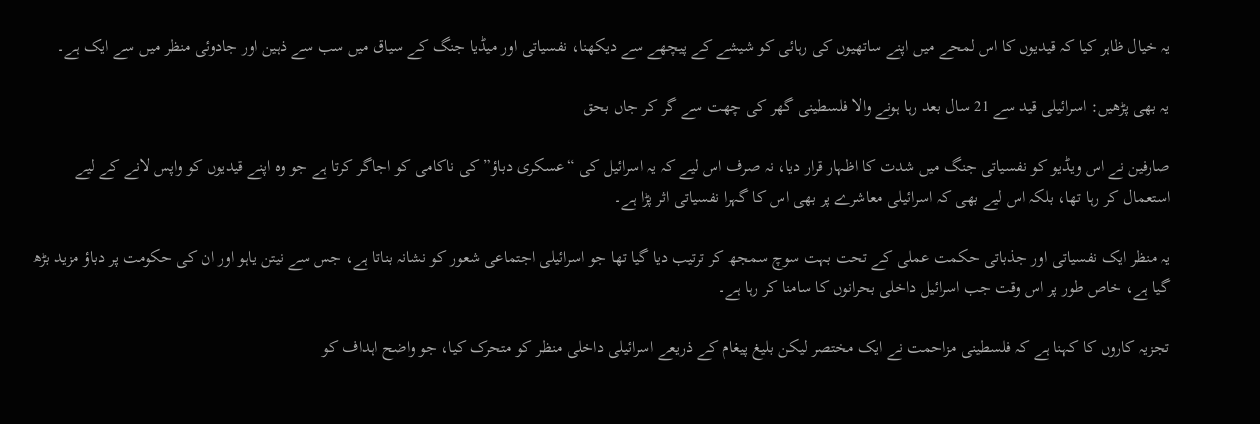یہ خیال ظاہر کیا کہ قیدیوں کا اس لمحے میں اپنے ساتھیوں کی رہائی کو شیشے کے پیچھے سے دیکھنا، نفسیاتی اور میڈیا جنگ کے سیاق میں سب سے ذہین اور جادوئی منظر میں سے ایک ہے۔

یہ بھی پڑھیں: اسرائیلی قید سے 21 سال بعد رہا ہونے والا فلسطینی گھر کی چھت سے گر کر جاں بحق

صارفین نے اس ویڈیو کو نفسیاتی جنگ میں شدت کا اظہار قرار دیا، نہ صرف اس لیے کہ یہ اسرائیل کی “عسکری دباؤ” کی ناکامی کو اجاگر کرتا ہے جو وہ اپنے قیدیوں کو واپس لانے کے لیے استعمال کر رہا تھا، بلکہ اس لیے بھی کہ اسرائیلی معاشرے پر بھی اس کا گہرا نفسیاتی اثر پڑا ہے۔

یہ منظر ایک نفسیاتی اور جذباتی حکمت عملی کے تحت بہت سوچ سمجھ کر ترتیب دیا گیا تھا جو اسرائیلی اجتماعی شعور کو نشانہ بناتا ہے، جس سے نیتن یاہو اور ان کی حکومت پر دباؤ مزید بڑھ گیا ہے، خاص طور پر اس وقت جب اسرائیل داخلی بحرانوں کا سامنا کر رہا ہے۔

تجزیہ کاروں کا کہنا ہے کہ فلسطینی مزاحمت نے ایک مختصر لیکن بلیغ پیغام کے ذریعے اسرائیلی داخلی منظر کو متحرک کیا، جو واضح اہداف کو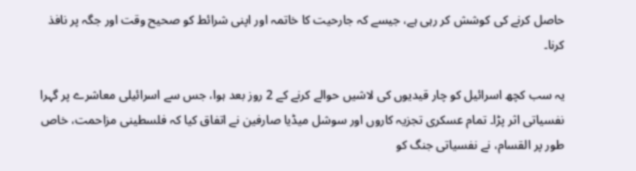حاصل کرنے کی کوشش کر رہی ہے، جیسے کہ جارحیت کا خاتمہ اور اپنی شرائط کو صحیح وقت اور جگہ پر نافذ کرنا۔

یہ سب کچھ اسرائیل کو چار قیدیوں کی لاشیں حوالے کرنے کے 2 روز بعد ہوا، جس سے اسرائیلی معاشرے پر گہرا نفسیاتی اثر پڑا۔ تمام عسکری تجزیہ کاروں اور سوشل میڈیا صارفین نے اتفاق کیا کہ فلسطینی مزاحمت، خاص طور پر القسام، نے نفسیاتی جنگ کو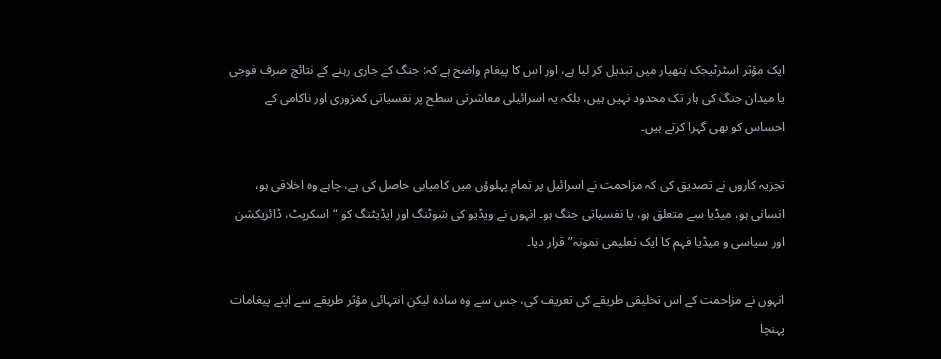ایک مؤثر اسٹرٹیجک ہتھیار میں تبدیل کر لیا ہے، اور اس کا پیغام واضح ہے کہ: جنگ کے جاری رہنے کے نتائج صرف فوجی یا میدان جنگ کی ہار تک محدود نہیں ہیں، بلکہ یہ اسرائیلی معاشرتی سطح پر نفسیاتی کمزوری اور ناکامی کے احساس کو بھی گہرا کرتے ہیں۔

تجزیہ کاروں نے تصدیق کی کہ مزاحمت نے اسرائیل پر تمام پہلوؤں میں کامیابی حاصل کی ہے، چاہے وہ اخلاقی ہو، انسانی ہو، میڈیا سے متعلق ہو، یا نفسیاتی جنگ ہو۔ انہوں نے ویڈیو کی شوٹنگ اور ایڈیٹنگ کو “اسکرپٹ، ڈائریکشن اور سیاسی و میڈیا فہم کا ایک تعلیمی نمونہ” قرار دیا۔

انہوں نے مزاحمت کے اس تخلیقی طریقے کی تعریف کی، جس سے وہ سادہ لیکن انتہائی مؤثر طریقے سے اپنے پیغامات پہنچا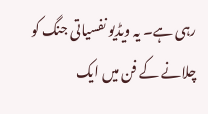رہی ہے۔ یہ ویڈیو نفسیاتی جنگ کو چلانے کے فن میں ایک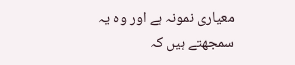معیاری نمونہ ہے اور وہ یہ سمجھتے ہیں کہ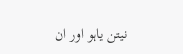نیتن یاہو اور ان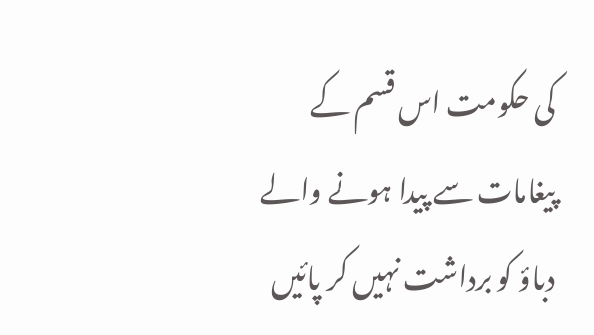کی حکومت اس قسم کے پیغامات سے پیدا ہونے والے دباؤ کو برداشت نہیں کر پائیں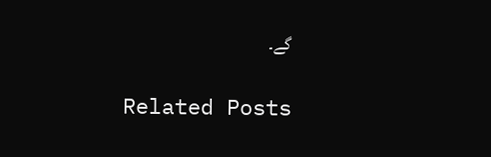گے۔

Related Posts